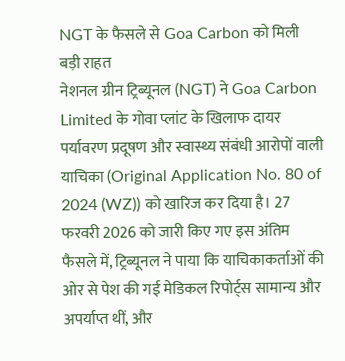NGT के फैसले से Goa Carbon को मिली बड़ी राहत
नेशनल ग्रीन ट्रिब्यूनल (NGT) ने Goa Carbon Limited के गोवा प्लांट के खिलाफ दायर पर्यावरण प्रदूषण और स्वास्थ्य संबंधी आरोपों वाली याचिका (Original Application No. 80 of 2024 (WZ)) को खारिज कर दिया है। 27 फरवरी 2026 को जारी किए गए इस अंतिम फैसले में, ट्रिब्यूनल ने पाया कि याचिकाकर्ताओं की ओर से पेश की गई मेडिकल रिपोर्ट्स सामान्य और अपर्याप्त थीं, और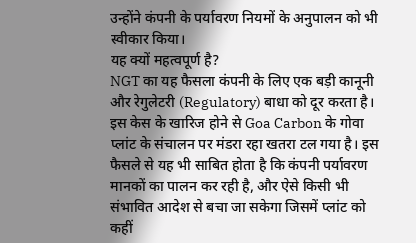उन्होंने कंपनी के पर्यावरण नियमों के अनुपालन को भी स्वीकार किया।
यह क्यों महत्वपूर्ण है?
NGT का यह फैसला कंपनी के लिए एक बड़ी कानूनी और रेगुलेटरी (Regulatory) बाधा को दूर करता है। इस केस के खारिज होने से Goa Carbon के गोवा प्लांट के संचालन पर मंडरा रहा खतरा टल गया है। इस फैसले से यह भी साबित होता है कि कंपनी पर्यावरण मानकों का पालन कर रही है, और ऐसे किसी भी संभावित आदेश से बचा जा सकेगा जिसमें प्लांट को कहीं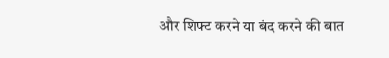और शिफ्ट करने या बंद करने की बात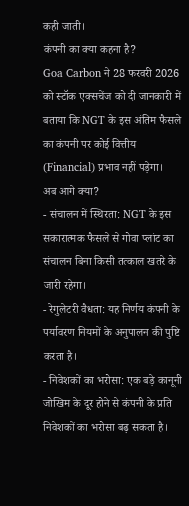कही जाती।
कंपनी का क्या कहना है?
Goa Carbon ने 28 फरवरी 2026 को स्टॉक एक्सचेंज को दी जानकारी में बताया कि NGT के इस अंतिम फैसले का कंपनी पर कोई वित्तीय (Financial) प्रभाव नहीं पड़ेगा।
अब आगे क्या?
- संचालन में स्थिरता: NGT के इस सकारात्मक फैसले से गोवा प्लांट का संचालन बिना किसी तत्काल खतरे के जारी रहेगा।
- रेगुलेटरी वैधता: यह निर्णय कंपनी के पर्यावरण नियमों के अनुपालन की पुष्टि करता है।
- निवेशकों का भरोसा: एक बड़े कानूनी जोखिम के दूर होने से कंपनी के प्रति निवेशकों का भरोसा बढ़ सकता है।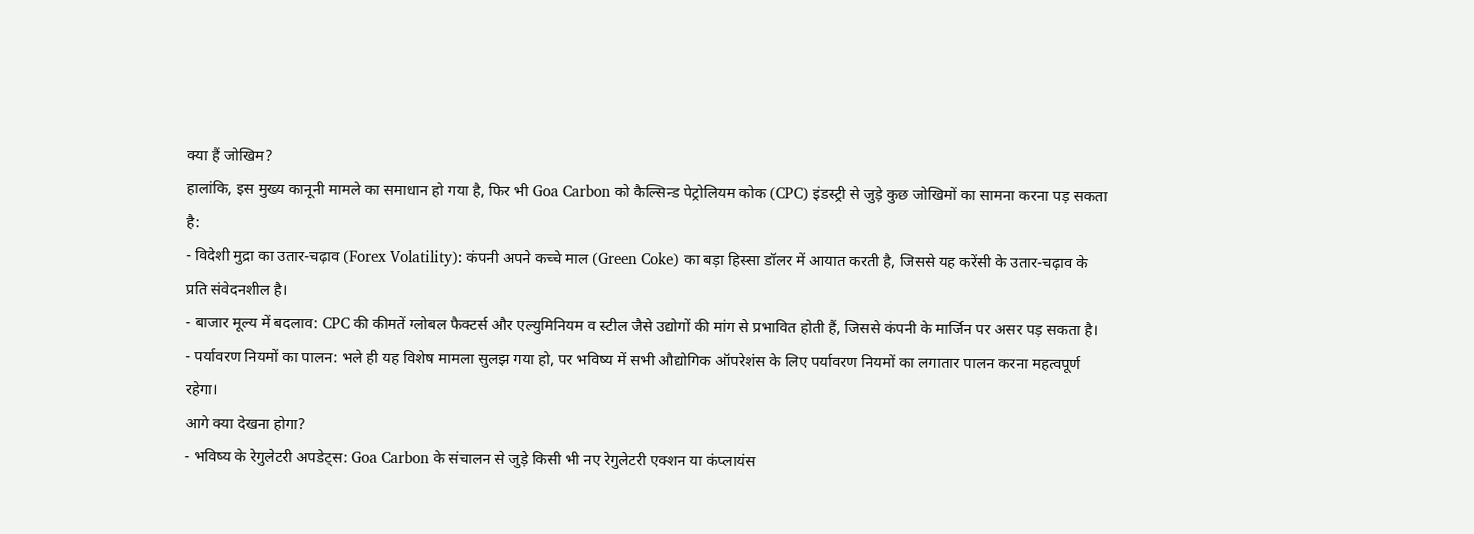क्या हैं जोखिम?
हालांकि, इस मुख्य कानूनी मामले का समाधान हो गया है, फिर भी Goa Carbon को कैल्सिन्ड पेट्रोलियम कोक (CPC) इंडस्ट्री से जुड़े कुछ जोखिमों का सामना करना पड़ सकता है:
- विदेशी मुद्रा का उतार-चढ़ाव (Forex Volatility): कंपनी अपने कच्चे माल (Green Coke) का बड़ा हिस्सा डॉलर में आयात करती है, जिससे यह करेंसी के उतार-चढ़ाव के प्रति संवेदनशील है।
- बाजार मूल्य में बदलाव: CPC की कीमतें ग्लोबल फैक्टर्स और एल्युमिनियम व स्टील जैसे उद्योगों की मांग से प्रभावित होती हैं, जिससे कंपनी के मार्जिन पर असर पड़ सकता है।
- पर्यावरण नियमों का पालन: भले ही यह विशेष मामला सुलझ गया हो, पर भविष्य में सभी औद्योगिक ऑपरेशंस के लिए पर्यावरण नियमों का लगातार पालन करना महत्वपूर्ण रहेगा।
आगे क्या देखना होगा?
- भविष्य के रेगुलेटरी अपडेट्स: Goa Carbon के संचालन से जुड़े किसी भी नए रेगुलेटरी एक्शन या कंप्लायंस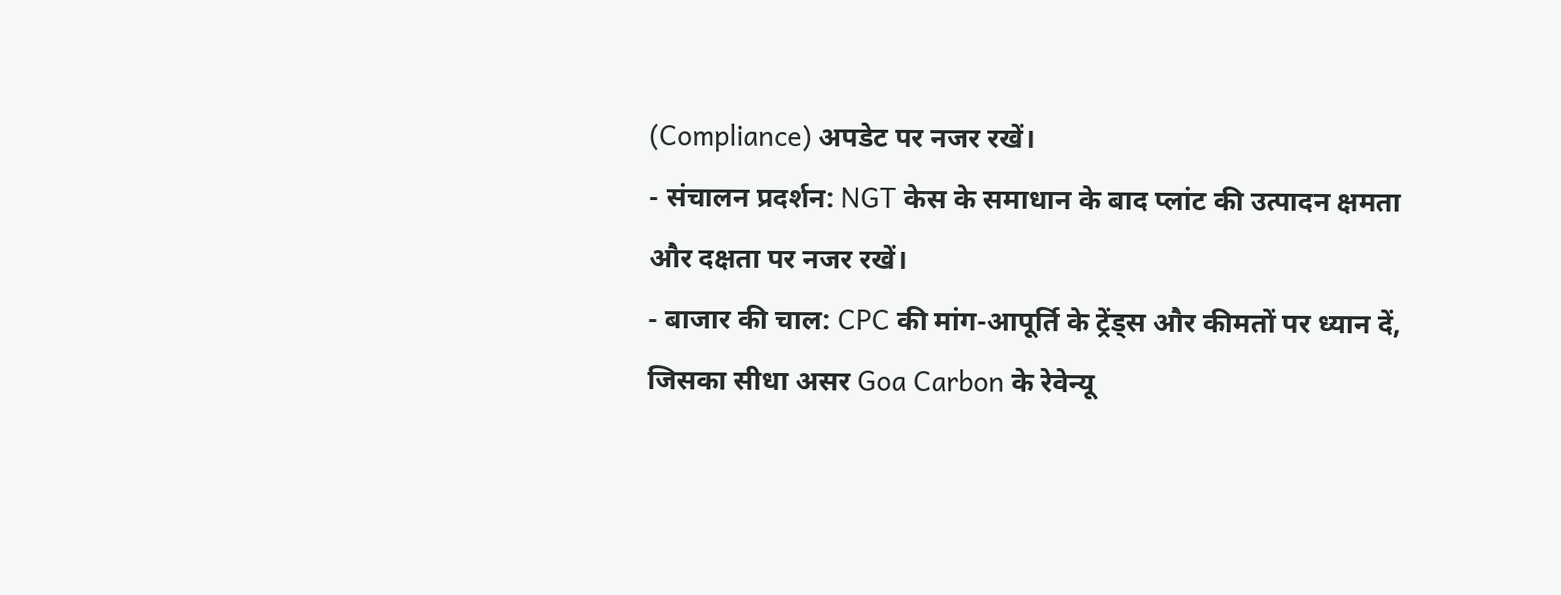(Compliance) अपडेट पर नजर रखें।
- संचालन प्रदर्शन: NGT केस के समाधान के बाद प्लांट की उत्पादन क्षमता और दक्षता पर नजर रखें।
- बाजार की चाल: CPC की मांग-आपूर्ति के ट्रेंड्स और कीमतों पर ध्यान दें, जिसका सीधा असर Goa Carbon के रेवेन्यू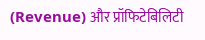(Revenue) और प्रॉफिटेबिलिटी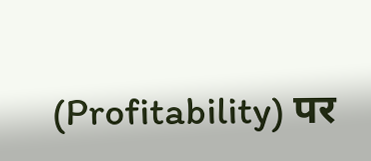(Profitability) पर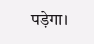पड़ेगा।